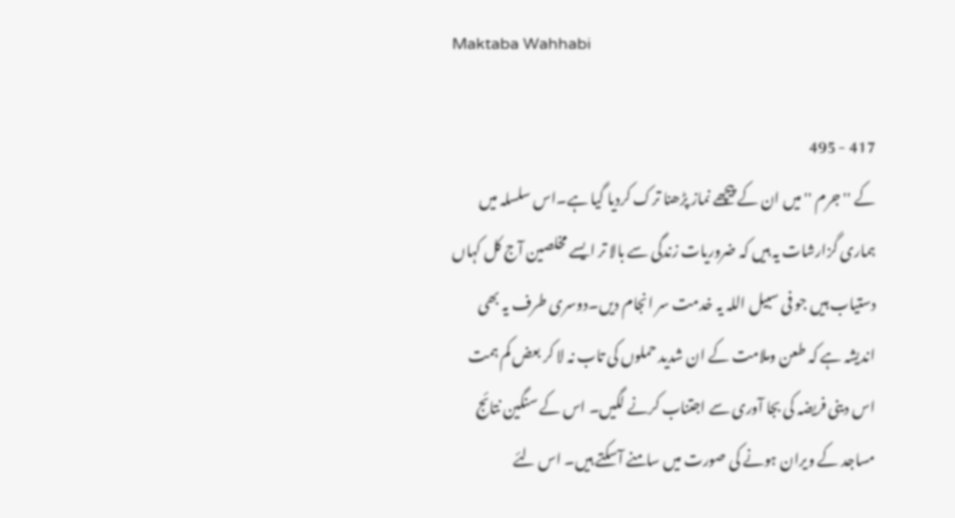Maktaba Wahhabi

417 - 495
کے ''جرم '' میں ان کے پیچھے نماز پڑھنا ترک کردیا گیا ہے۔اس سلسلہ میں ہماری گزارشات یہ ہیں کہ ضروریات زندگی سے بالا تر ایسے مخلصین آج کل کہاں دستیاب ہیں جو فی سبیل اللہ یہ خدمت سر انجام دیں۔دوسری طرف یہ بھی اندیشہ ہے کہ طعن وملامت کے ان شدید حملوں کی تاب نہ لا کر بعض کم ہمت اس دینی فریضہ کی بجا آوری سے اجتناب کرنے لگیں۔ اس کے سنگین نتائج مساجد کے ویران ہونے کی صورت میں سامنے آسکتے ہیں۔ اس لئے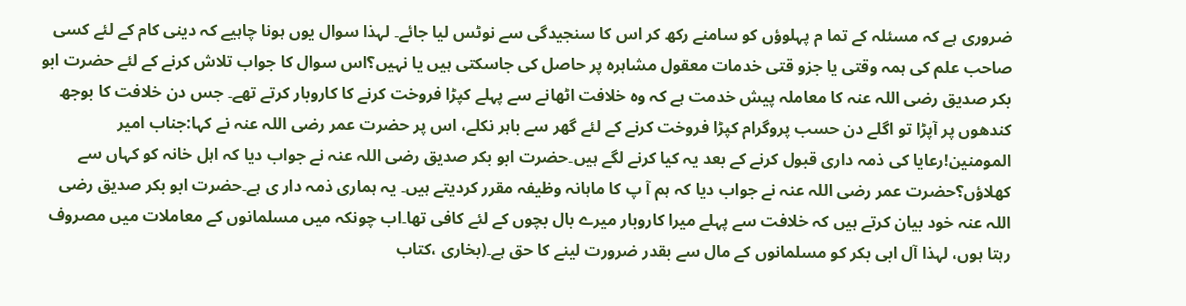ضروری ہے کہ مسئلہ کے تما م پہلوؤں کو سامنے رکھ کر اس کا سنجیدگی سے نوٹس لیا جائے۔ لہذا سوال یوں ہونا چاہیے کہ دینی کام کے لئے کسی صاحب علم کی ہمہ وقتی یا جزو قتی خدمات معقول مشاہرہ پر حاصل کی جاسکتی ہیں یا نہیں؟اس سوال کا جواب تلاش کرنے کے لئے حضرت ابو بکر صدیق رضی اللہ عنہ کا معاملہ پیش خدمت ہے کہ وہ خلافت اٹھانے سے پہلے کپڑا فروخت کرنے کا کاروبار کرتے تھے۔ جس دن خلافت کا بوجھ کندھوں پر آپڑا تو اگلے دن حسب پروگرام کپڑا فروخت کرنے کے لئے گھر سے باہر نکلے، اس پر حضرت عمر رضی اللہ عنہ نے کہا:جناب امیر المومنین!رعایا کی ذمہ داری قبول کرنے کے بعد یہ کیا کرنے لگے ہیں۔حضرت ابو بکر صدیق رضی اللہ عنہ نے جواب دیا کہ اہل خانہ کو کہاں سے کھلاؤں؟حضرت عمر رضی اللہ عنہ نے جواب دیا کہ ہم آ پ کا ماہانہ وظیفہ مقرر کردیتے ہیں۔ یہ ہماری ذمہ دار ی ہے۔حضرت ابو بکر صدیق رضی اللہ عنہ خود بیان کرتے ہیں کہ خلافت سے پہلے میرا کاروبار میرے بال بچوں کے لئے کافی تھا۔اب چونکہ میں مسلمانوں کے معاملات میں مصروف رہتا ہوں، لہذا آل ابی بکر کو مسلمانوں کے مال سے بقدر ضرورت لینے کا حق ہے۔(بخاری ،کتاب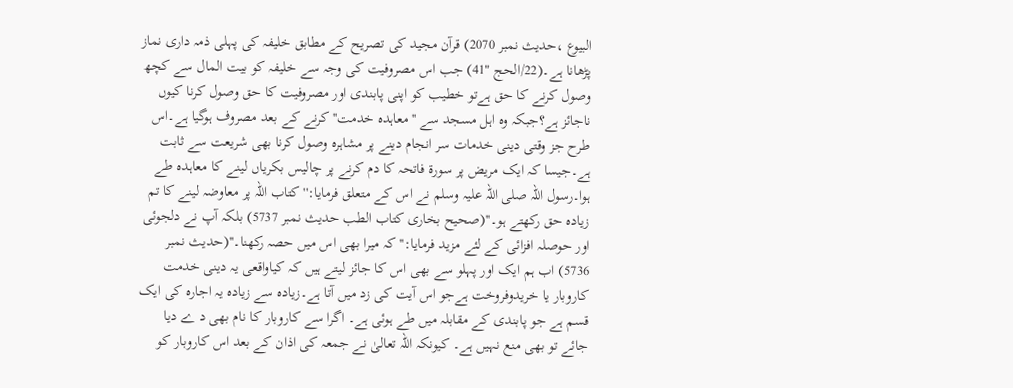البیوع ،حدیث نمبر 2070) قرآن مجید کی تصریح کے مطابق خلیفہ کی پہلی ذمہ داری نماز پڑھانا ہے۔(22/الحج "41) جب اس مصروفیت کی وجہ سے خلیفہ کو بیت المال سے کچھ وصول کرنے کا حق ہےتو خطیب کو اپنی پابندی اور مصروفیت کا حق وصول کرنا کیوں ناجائز ہے؟جبکہ وہ اہل مسجد سے ''معاہدہ خدمت'' کرنے کے بعد مصروف ہوگیا ہے۔اس طرح جز وقتی دینی خدمات سر انجام دینے پر مشاہرہ وصول کرنا بھی شریعت سے ثابت ہے۔جیسا کہ ایک مریض پر سورۃ فاتحہ کا دم کرنے پر چالیس بکریاں لینے کا معاہدہ طے ہوا۔رسول اللہ صلی اللہ علیہ وسلم نے اس کے متعلق فرمایا:'' کتاب اللہ پر معاوضہ لینے کا تم زیادہ حق رکھتے ہو۔''(صحیح بخاری کتاب الطب حدیث نمبر 5737) بلکہ آپ نے دلجوئی اور حوصلہ افزائی کے لئے مزید فرمایا:'' کہ میرا بھی اس میں حصہ رکھنا۔''(حدیث نمبر 5736) اب ہم ایک اور پہلو سے بھی اس کا جائز لیتے ہیں کہ کیاواقعی یہ دینی خدمت کاروبار یا خریدوفروخت ہےجو اس آیت کی زد میں آتا ہے۔زیادہ سے زیادہ یہ اجارہ کی ایک قسم ہے جو پابندی کے مقابلہ میں طے ہوئی ہے۔ اگرا سے کاروبار کا نام بھی د ے دیا جائے تو بھی منع نہیں ہے۔ کیونکہ اللہ تعالیٰ نے جمعہ کی اذان کے بعد اس کاروبار کو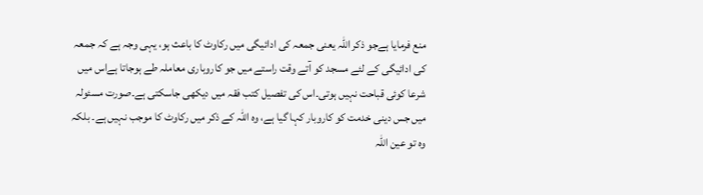منع فرمایا ہےجو ذکر اللہ یعنی جمعہ کی ادائیگی میں رکاوٹ کا باعث ہو، یہی وجہ ہے کہ جمعہ کی ادائیگی کے لئے مسجد کو آتے وقت راستے میں جو کاروباری معاملہ طے ہوجاتا ہےاس میں شرعا کوئی قباحت نہیں ہوتی۔اس کی تفصیل کتب فقہ میں دیکھی جاسکتی ہے۔صورت مسئولہ میں جس دینی خدمت کو کاروبار کہا گیا ہے، وہ اللہ کے ذکر میں رکاوٹ کا موجب نہیں ہے۔ بلکہ وہ تو عین اللہ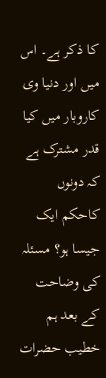کا ذکر ہے۔ اس میں اور دنیا وی کاروبار میں کیا قدر مشترک ہے کہ دونوں کاحکم ایک جیسا ہو؟ مسئلہ کی وضاحت کے بعد ہم خطیب حضرات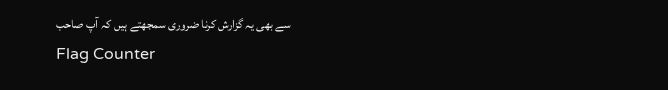سے بھی یہ گزارش کرنا ضروری سمجھتے ہیں کہ آپ صاحب
Flag Counter